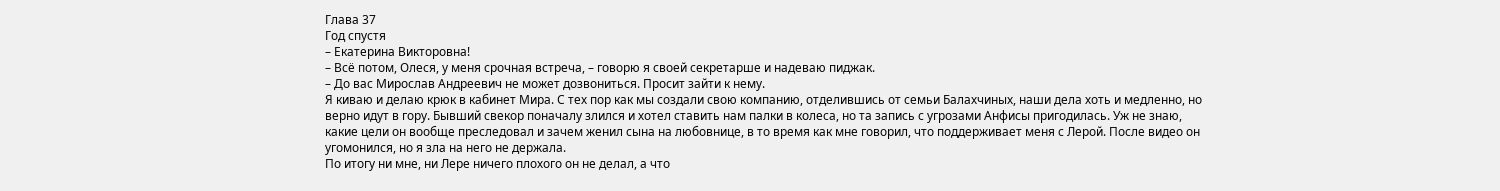Глава 37
Год спустя
– Екатерина Викторовна!
– Всё потом, Олеся, у меня срочная встреча, – говорю я своей секретарше и надеваю пиджак.
– До вас Мирослав Андреевич не может дозвониться. Просит зайти к нему.
Я киваю и делаю крюк в кабинет Мира. С тех пор как мы создали свою компанию, отделившись от семьи Балахчиных, наши дела хоть и медленно, но верно идут в гору. Бывший свекор поначалу злился и хотел ставить нам палки в колеса, но та запись с угрозами Анфисы пригодилась. Уж не знаю, какие цели он вообще преследовал и зачем женил сына на любовнице, в то время как мне говорил, что поддерживает меня с Лерой. После видео он угомонился, но я зла на него не держала.
По итогу ни мне, ни Лере ничего плохого он не делал, а что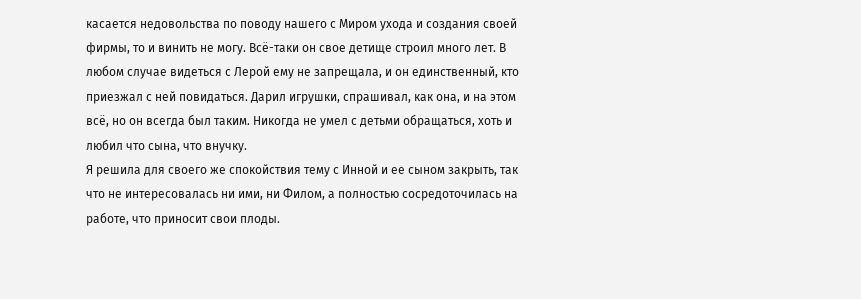касается недовольства по поводу нашего с Миром ухода и создания своей фирмы, то и винить не могу. Всё-таки он свое детище строил много лет. В любом случае видеться с Лерой ему не запрещала, и он единственный, кто приезжал с ней повидаться. Дарил игрушки, спрашивал, как она, и на этом всё, но он всегда был таким. Никогда не умел с детьми обращаться, хоть и любил что сына, что внучку.
Я решила для своего же спокойствия тему с Инной и ее сыном закрыть, так что не интересовалась ни ими, ни Филом, а полностью сосредоточилась на работе, что приносит свои плоды.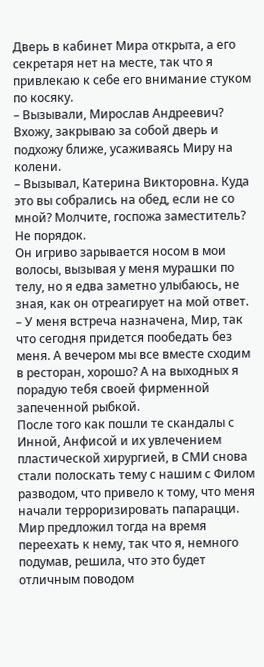Дверь в кабинет Мира открыта, а его секретаря нет на месте, так что я привлекаю к себе его внимание стуком по косяку.
– Вызывали, Мирослав Андреевич?
Вхожу, закрываю за собой дверь и подхожу ближе, усаживаясь Миру на колени.
– Вызывал, Катерина Викторовна. Куда это вы собрались на обед, если не со мной? Молчите, госпожа заместитель? Не порядок.
Он игриво зарывается носом в мои волосы, вызывая у меня мурашки по телу, но я едва заметно улыбаюсь, не зная, как он отреагирует на мой ответ.
– У меня встреча назначена, Мир, так что сегодня придется пообедать без меня. А вечером мы все вместе сходим в ресторан, хорошо? А на выходных я порадую тебя своей фирменной запеченной рыбкой.
После того как пошли те скандалы с Инной, Анфисой и их увлечением пластической хирургией, в СМИ снова стали полоскать тему с нашим с Филом разводом, что привело к тому, что меня начали терроризировать папарацци. Мир предложил тогда на время переехать к нему, так что я, немного подумав, решила, что это будет отличным поводом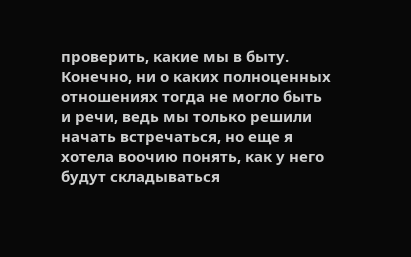проверить, какие мы в быту.
Конечно, ни о каких полноценных отношениях тогда не могло быть и речи, ведь мы только решили начать встречаться, но еще я хотела воочию понять, как у него будут складываться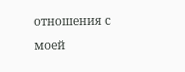отношения с моей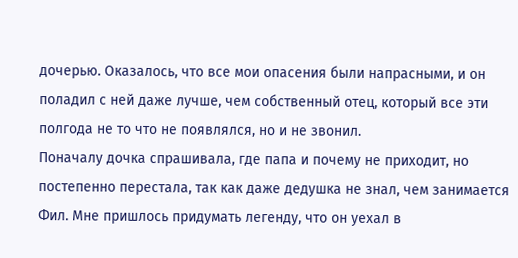дочерью. Оказалось, что все мои опасения были напрасными, и он поладил с ней даже лучше, чем собственный отец, который все эти полгода не то что не появлялся, но и не звонил.
Поначалу дочка спрашивала, где папа и почему не приходит, но постепенно перестала, так как даже дедушка не знал, чем занимается Фил. Мне пришлось придумать легенду, что он уехал в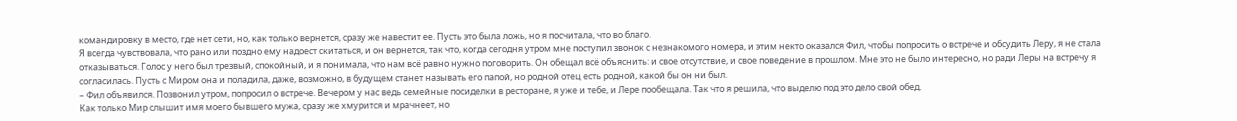командировку в место, где нет сети, но, как только вернется, сразу же навестит ее. Пусть это была ложь, но я посчитала, что во благо.
Я всегда чувствовала, что рано или поздно ему надоест скитаться, и он вернется, так что, когда сегодня утром мне поступил звонок с незнакомого номера, и этим некто оказался Фил, чтобы попросить о встрече и обсудить Леру, я не стала отказываться. Голос у него был трезвый, спокойный, и я понимала, что нам всё равно нужно поговорить. Он обещал всё объяснить: и свое отсутствие, и свое поведение в прошлом. Мне это не было интересно, но ради Леры на встречу я согласилась. Пусть с Миром она и поладила, даже, возможно, в будущем станет называть его папой, но родной отец есть родной, какой бы он ни был.
– Фил объявился. Позвонил утром, попросил о встрече. Вечером у нас ведь семейные посиделки в ресторане, я уже и тебе, и Лере пообещала. Так что я решила, что выделю под это дело свой обед.
Как только Мир слышит имя моего бывшего мужа, сразу же хмурится и мрачнеет, но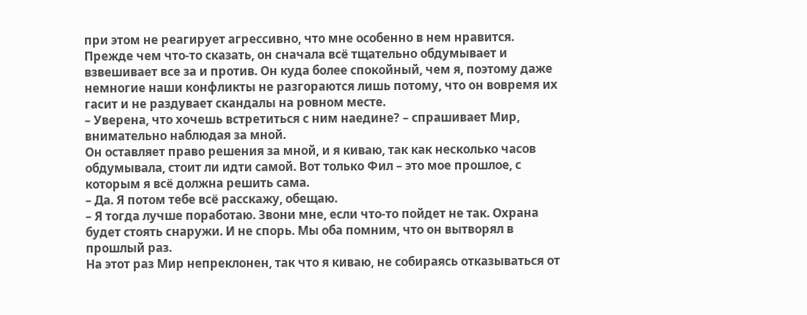при этом не реагирует агрессивно, что мне особенно в нем нравится. Прежде чем что-то сказать, он сначала всё тщательно обдумывает и взвешивает все за и против. Он куда более спокойный, чем я, поэтому даже немногие наши конфликты не разгораются лишь потому, что он вовремя их гасит и не раздувает скандалы на ровном месте.
– Уверена, что хочешь встретиться с ним наедине? – спрашивает Мир, внимательно наблюдая за мной.
Он оставляет право решения за мной, и я киваю, так как несколько часов обдумывала, стоит ли идти самой. Вот только Фил – это мое прошлое, с которым я всё должна решить сама.
– Да. Я потом тебе всё расскажу, обещаю.
– Я тогда лучше поработаю. Звони мне, если что-то пойдет не так. Охрана будет стоять снаружи. И не спорь. Мы оба помним, что он вытворял в прошлый раз.
На этот раз Мир непреклонен, так что я киваю, не собираясь отказываться от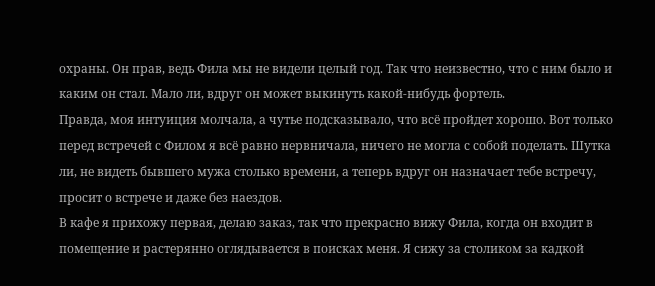охраны. Он прав, ведь Фила мы не видели целый год. Так что неизвестно, что с ним было и каким он стал. Мало ли, вдруг он может выкинуть какой-нибудь фортель.
Правда, моя интуиция молчала, а чутье подсказывало, что всё пройдет хорошо. Вот только перед встречей с Филом я всё равно нервничала, ничего не могла с собой поделать. Шутка ли, не видеть бывшего мужа столько времени, а теперь вдруг он назначает тебе встречу, просит о встрече и даже без наездов.
В кафе я прихожу первая, делаю заказ, так что прекрасно вижу Фила, когда он входит в помещение и растерянно оглядывается в поисках меня. Я сижу за столиком за кадкой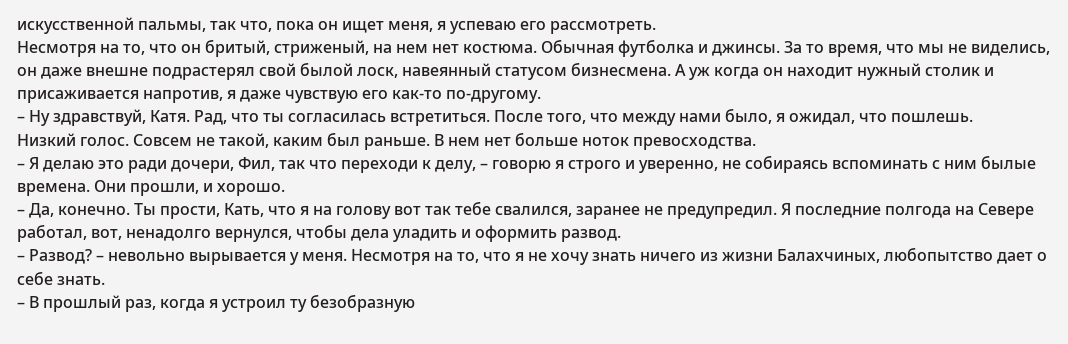искусственной пальмы, так что, пока он ищет меня, я успеваю его рассмотреть.
Несмотря на то, что он бритый, стриженый, на нем нет костюма. Обычная футболка и джинсы. За то время, что мы не виделись, он даже внешне подрастерял свой былой лоск, навеянный статусом бизнесмена. А уж когда он находит нужный столик и присаживается напротив, я даже чувствую его как-то по-другому.
– Ну здравствуй, Катя. Рад, что ты согласилась встретиться. После того, что между нами было, я ожидал, что пошлешь.
Низкий голос. Совсем не такой, каким был раньше. В нем нет больше ноток превосходства.
– Я делаю это ради дочери, Фил, так что переходи к делу, – говорю я строго и уверенно, не собираясь вспоминать с ним былые времена. Они прошли, и хорошо.
– Да, конечно. Ты прости, Кать, что я на голову вот так тебе свалился, заранее не предупредил. Я последние полгода на Севере работал, вот, ненадолго вернулся, чтобы дела уладить и оформить развод.
– Развод? – невольно вырывается у меня. Несмотря на то, что я не хочу знать ничего из жизни Балахчиных, любопытство дает о себе знать.
– В прошлый раз, когда я устроил ту безобразную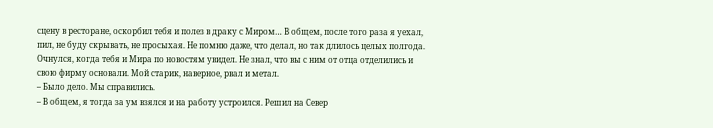сцену в ресторане, оскорбил тебя и полез в драку с Миром… В общем, после того раза я уехал, пил, не буду скрывать, не просыхая. Не помню даже, что делал, но так длилось целых полгода. Очнулся, когда тебя и Мира по новостям увидел. Не знал, что вы с ним от отца отделились и свою фирму основали. Мой старик, наверное, рвал и метал.
– Было дело. Мы справились.
– В общем, я тогда за ум взялся и на работу устроился. Решил на Север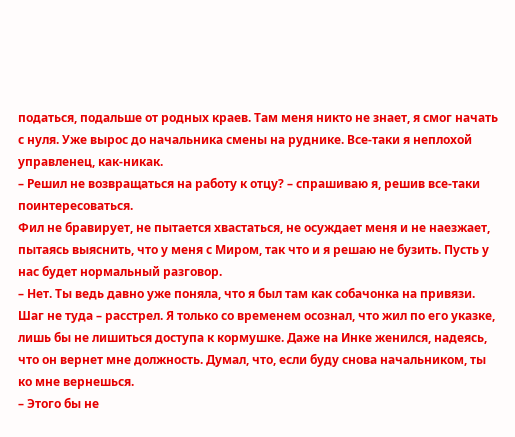податься, подальше от родных краев. Там меня никто не знает, я смог начать с нуля. Уже вырос до начальника смены на руднике. Все-таки я неплохой управленец, как-никак.
– Решил не возвращаться на работу к отцу? – спрашиваю я, решив все-таки поинтересоваться.
Фил не бравирует, не пытается хвастаться, не осуждает меня и не наезжает, пытаясь выяснить, что у меня с Миром, так что и я решаю не бузить. Пусть у нас будет нормальный разговор.
– Нет. Ты ведь давно уже поняла, что я был там как собачонка на привязи. Шаг не туда – расстрел. Я только со временем осознал, что жил по его указке, лишь бы не лишиться доступа к кормушке. Даже на Инке женился, надеясь, что он вернет мне должность. Думал, что, если буду снова начальником, ты ко мне вернешься.
– Этого бы не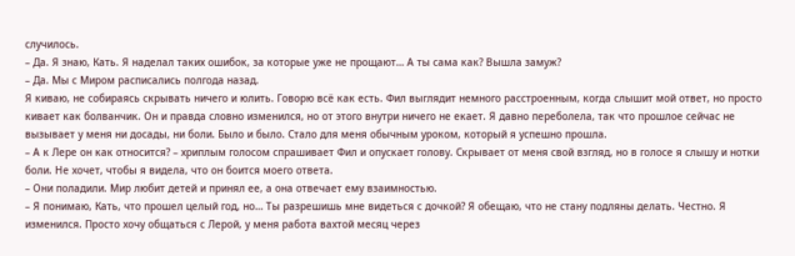случилось.
– Да. Я знаю, Кать. Я наделал таких ошибок, за которые уже не прощают… А ты сама как? Вышла замуж?
– Да. Мы с Миром расписались полгода назад.
Я киваю, не собираясь скрывать ничего и юлить. Говорю всё как есть. Фил выглядит немного расстроенным, когда слышит мой ответ, но просто кивает как болванчик. Он и правда словно изменился, но от этого внутри ничего не екает. Я давно переболела, так что прошлое сейчас не вызывает у меня ни досады, ни боли. Было и было. Стало для меня обычным уроком, который я успешно прошла.
– А к Лере он как относится? – хриплым голосом спрашивает Фил и опускает голову. Скрывает от меня свой взгляд, но в голосе я слышу и нотки боли. Не хочет, чтобы я видела, что он боится моего ответа.
– Они поладили. Мир любит детей и принял ее, а она отвечает ему взаимностью.
– Я понимаю, Кать, что прошел целый год, но… Ты разрешишь мне видеться с дочкой? Я обещаю, что не стану подляны делать. Честно. Я изменился. Просто хочу общаться с Лерой, у меня работа вахтой месяц через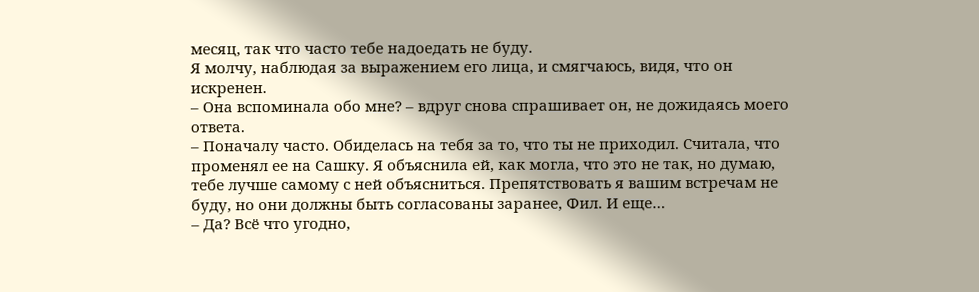месяц, так что часто тебе надоедать не буду.
Я молчу, наблюдая за выражением его лица, и смягчаюсь, видя, что он искренен.
– Она вспоминала обо мне? – вдруг снова спрашивает он, не дожидаясь моего ответа.
– Поначалу часто. Обиделась на тебя за то, что ты не приходил. Считала, что променял ее на Сашку. Я объяснила ей, как могла, что это не так, но думаю, тебе лучше самому с ней объясниться. Препятствовать я вашим встречам не буду, но они должны быть согласованы заранее, Фил. И еще…
– Да? Всё что угодно,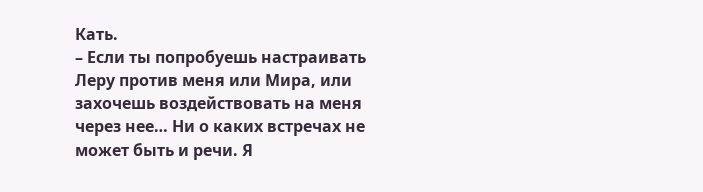Кать.
– Если ты попробуешь настраивать Леру против меня или Мира, или захочешь воздействовать на меня через нее… Ни о каких встречах не может быть и речи. Я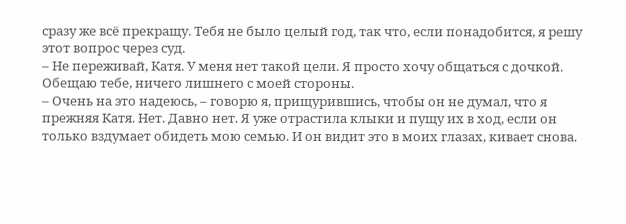сразу же всё прекращу. Тебя не было целый год, так что, если понадобится, я решу этот вопрос через суд.
– Не переживай, Катя. У меня нет такой цели. Я просто хочу общаться с дочкой. Обещаю тебе, ничего лишнего с моей стороны.
– Очень на это надеюсь, – говорю я, прищурившись, чтобы он не думал, что я прежняя Катя. Нет. Давно нет. Я уже отрастила клыки и пущу их в ход, если он только вздумает обидеть мою семью. И он видит это в моих глазах, кивает снова.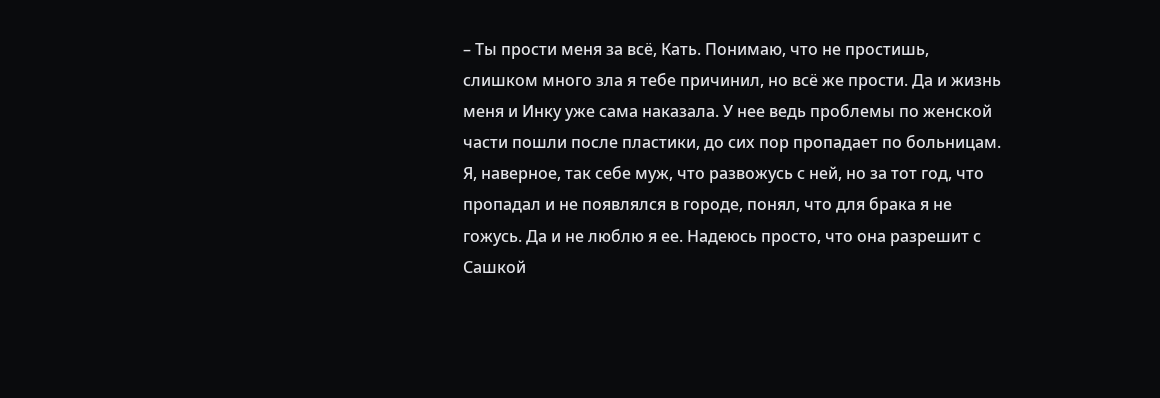– Ты прости меня за всё, Кать. Понимаю, что не простишь, слишком много зла я тебе причинил, но всё же прости. Да и жизнь меня и Инку уже сама наказала. У нее ведь проблемы по женской части пошли после пластики, до сих пор пропадает по больницам. Я, наверное, так себе муж, что развожусь с ней, но за тот год, что пропадал и не появлялся в городе, понял, что для брака я не гожусь. Да и не люблю я ее. Надеюсь просто, что она разрешит с Сашкой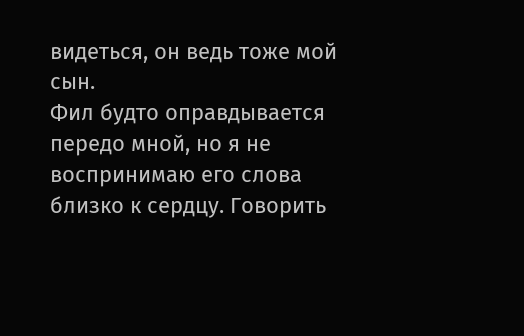видеться, он ведь тоже мой сын.
Фил будто оправдывается передо мной, но я не воспринимаю его слова близко к сердцу. Говорить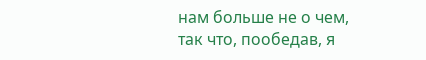нам больше не о чем, так что, пообедав, я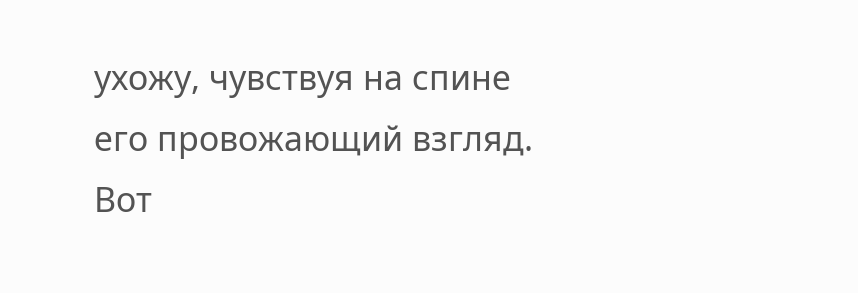ухожу, чувствуя на спине его провожающий взгляд.
Вот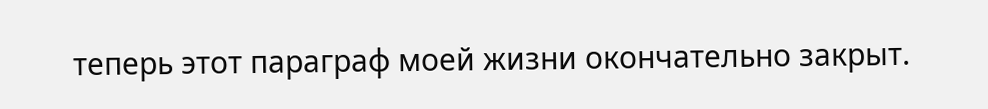теперь этот параграф моей жизни окончательно закрыт.